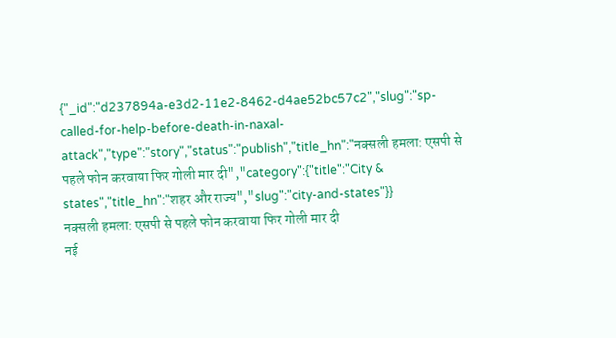{"_id":"d237894a-e3d2-11e2-8462-d4ae52bc57c2","slug":"sp-called-for-help-before-death-in-naxal-attack","type":"story","status":"publish","title_hn":"नक्सली हमला: एसपी से पहले फोन करवाया फिर गोली मार दी","category":{"title":"City & states","title_hn":"शहर और राज्य","slug":"city-and-states"}}
नक्सली हमला: एसपी से पहले फोन करवाया फिर गोली मार दी
नई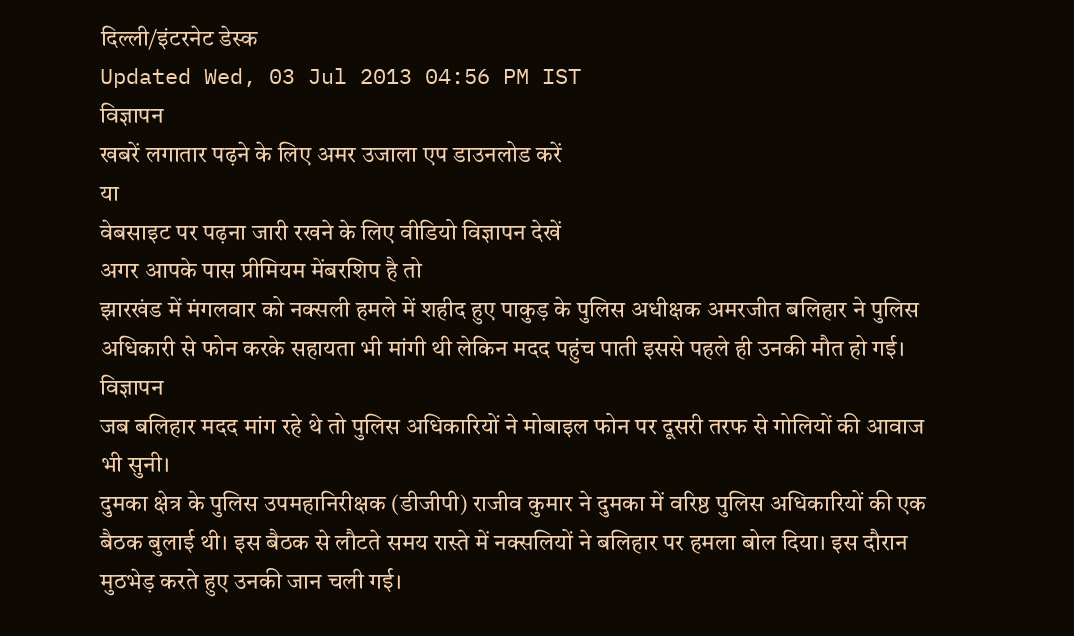दिल्ली/इंटरनेट डेस्क
Updated Wed, 03 Jul 2013 04:56 PM IST
विज्ञापन
खबरें लगातार पढ़ने के लिए अमर उजाला एप डाउनलोड करें
या
वेबसाइट पर पढ़ना जारी रखने के लिए वीडियो विज्ञापन देखें
अगर आपके पास प्रीमियम मेंबरशिप है तो
झारखंड में मंगलवार को नक्सली हमले में शहीद हुए पाकुड़ के पुलिस अधीक्षक अमरजीत बलिहार ने पुलिस अधिकारी से फोन करके सहायता भी मांगी थी लेकिन मदद पहुंच पाती इससे पहले ही उनकी मौत हो गई।
विज्ञापन
जब बलिहार मदद मांग रहे थे तो पुलिस अधिकारियों ने मोबाइल फोन पर दूसरी तरफ से गोलियों की आवाज भी सुनी।
दुमका क्षेत्र के पुलिस उपमहानिरीक्षक (डीजीपी) राजीव कुमार ने दुमका में वरिष्ठ पुलिस अधिकारियों की एक बैठक बुलाई थी। इस बैठक से लौटते समय रास्ते में नक्सलियों ने बलिहार पर हमला बोल दिया। इस दौरान मुठभेड़ करते हुए उनकी जान चली गई।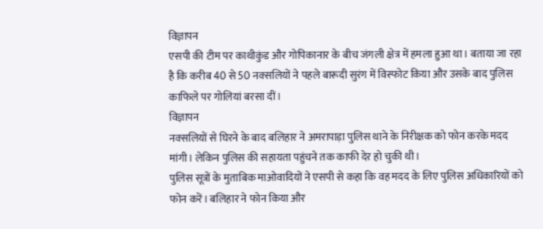विज्ञापन
एसपी की टीम पर काथीकुंड और गोपिकानार के बीच जंगली क्षेत्र में हमला हुआ था। बताया जा रहा है कि करीब 40 से 50 नक्सलियों ने पहले बारूदी सुरंग में विस्फोट किया और उसके बाद पुलिस काफिले पर गोलियां बरसा दीं।
विज्ञापन
नक्सलियों से घिरने के बाद बलिहार ने अमरापाड़ा पुलिस थाने के निरीक्षक को फोन करके मदद मांगी। लेकिन पुलिस की सहायता पहुंचने तक काफी देर हो चुकी थी।
पुलिस सूत्रों के मुताबिक माओवादियों ने एसपी से कहा कि वह मदद के लिए पुलिस अधिकारियों को फोन करें। बलिहार ने फोन किया और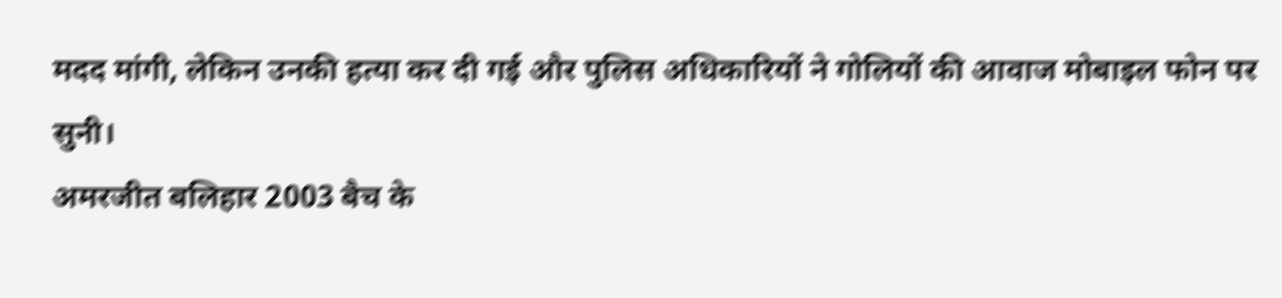मदद मांगी, लेकिन उनकी हत्या कर दी गई और पुलिस अधिकारियों ने गोलियों की आवाज मोबाइल फोन पर सुनी।
अमरजीत बलिहार 2003 बैच के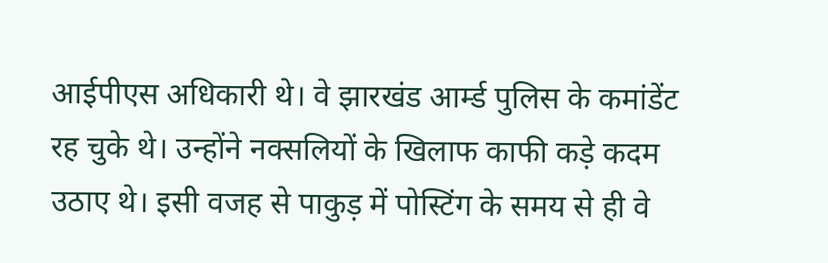आईपीएस अधिकारी थे। वे झारखंड आर्म्ड पुलिस के कमांडेंट रह चुके थे। उन्होंने नक्सलियों के खिलाफ काफी कड़े कदम उठाए थे। इसी वजह से पाकुड़ में पोस्टिंग के समय से ही वे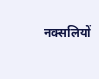नक्सलियों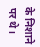के निशाने पर थे।